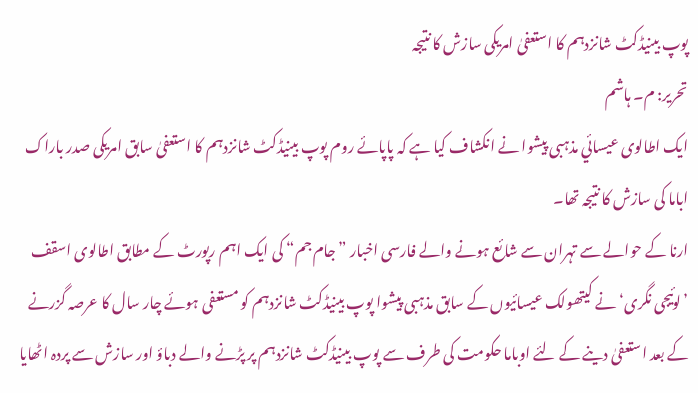پوپ بینیڈکٹ شانزدہم کا استعفیٰ امریکی سازش کا نتیجہ
تحریر: م۔ ہاشم
ایک اطالوی عیسائي مذہبی پیشوا نے انکشاف کیا ہے کہ پاپائے روم پوپ بینیڈکٹ شانزدہم کا استعفیٰ سابق امریکی صدر باراک اباما کی سازش کا نتیجہ تھا۔
ارنا کے حوالے سے تہران سے شائع ہونے والے فارسی اخبار ”جام جم“ کی ایک اہم رپورٹ کے مطابق اطالوی اسقف ’لوئيجی نگری‘ نے کیتھولک عیسائيوں کے سابق مذہبی پیشوا پوپ بینیڈکٹ شانزدہم کو مستعفی ہوئے چار سال کا عرصہ گزرنے کے بعد استعفیٰ دینے کے لئے اوباما حکومت کی طرف سے پوپ بینیڈکٹ شانزدہم پر پڑنے والے دباؤ اور سازش سے پردہ اٹھایا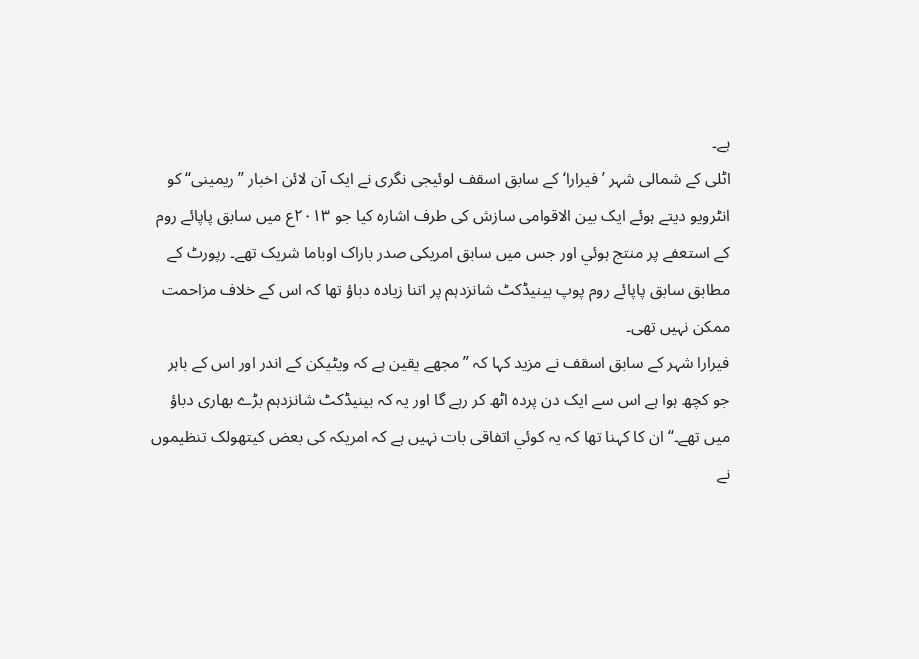ہے۔
اٹلی کے شمالی شہر ’فیرارا‘ کے سابق اسقف لوئيجی نگری نے ایک آن لائن اخبار ”ریمینی“ کو انٹرویو دیتے ہوئے ایک بین الاقوامی سازش کی طرف اشارہ کیا جو ٢٠١٣ع میں سابق پاپائے روم کے استعفے پر منتج ہوئي اور جس میں سابق امریکی صدر باراک اوباما شریک تھے۔ رپورٹ کے مطابق سابق پاپائے روم پوپ بینیڈکٹ شانزدہم پر اتنا زیادہ دباؤ تھا کہ اس کے خلاف مزاحمت ممکن نہیں تھی۔
فیرارا شہر کے سابق اسقف نے مزید کہا کہ ”مجھے یقین ہے کہ ویٹیکن کے اندر اور اس کے باہر جو کچھ ہوا ہے اس سے ایک دن پردہ اٹھ کر رہے گا اور یہ کہ بینیڈکٹ شانزدہم بڑے بھاری دباؤ میں تھے۔“ ان کا کہنا تھا کہ یہ کوئي اتفاقی بات نہیں ہے کہ امریکہ کی بعض کیتھولک تنظیموں نے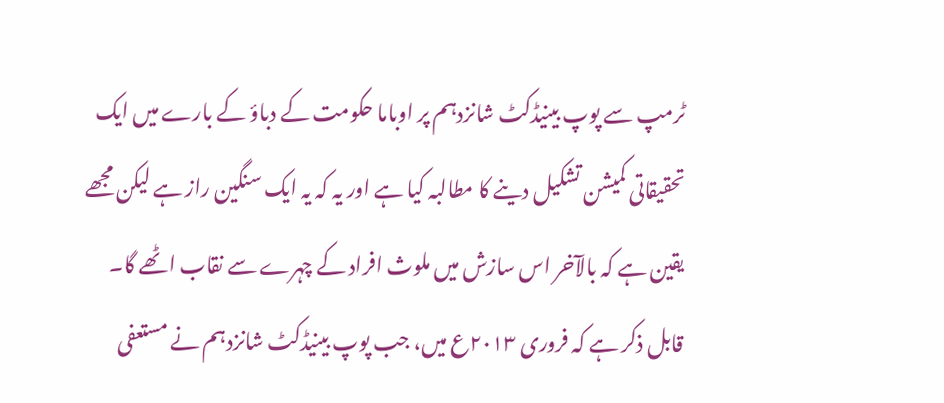ٹرمپ سے پوپ بینیڈکٹ شانزدہم پر اوباما حکومت کے دباؤ کے بارے میں ایک تحقیقاتی کمیشن تشکیل دینے کا مطالبہ کیا ہے اور یہ کہ یہ ایک سنگين راز ہے لیکن مجھے یقین ہے کہ بالآخر اس سازش میں ملوث افراد کے چہرے سے نقاب اٹھے گا۔
قابل ذکر ہے کہ فروری ٢٠١٣ع میں، جب پوپ بینیڈکٹ شانزدہم نے مستعفی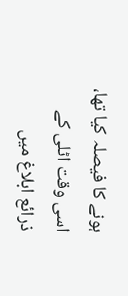ہونے کا فیصلہ کیا تھا، اسی وقت اٹلی کے ذرائع ابلاغ میں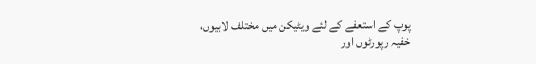پوپ کے استعفے کے لئے ویٹیکن میں مختلف لابیوں، خفیہ رپورٹوں اور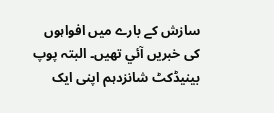سازش کے بارے میں افواہوں کی خبریں آئي تھیں۔ البتہ پوپ بینیڈکٹ شانزدہم اپنی ایک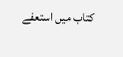کتاب میں استعفے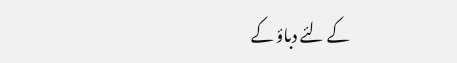کے لئے دباؤ کے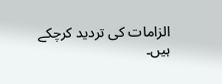الزامات کی تردید کرچکے ہیں۔